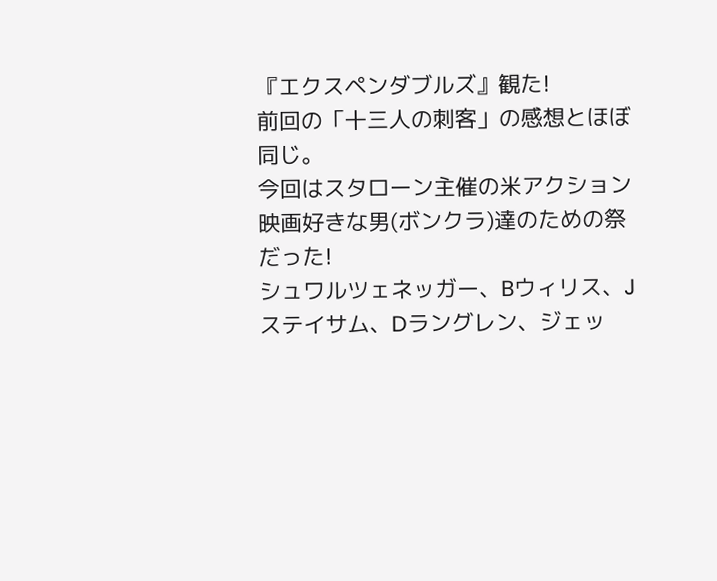『エクスペンダブルズ』観た!
前回の「十三人の刺客」の感想とほぼ同じ。
今回はスタローン主催の米アクション映画好きな男(ボンクラ)達のための祭だった!
シュワルツェネッガー、Bウィリス、Jステイサム、Dラングレン、ジェッ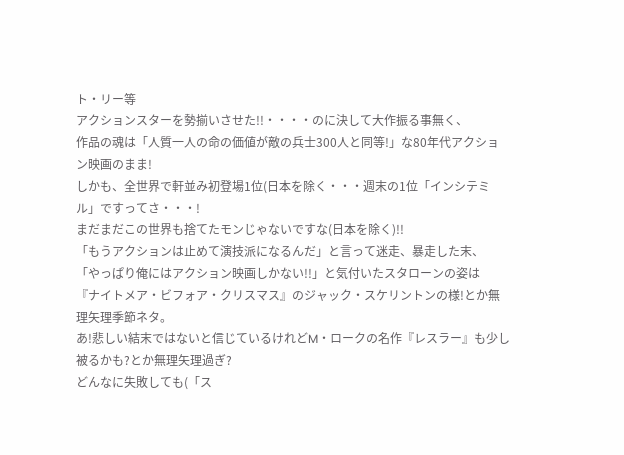ト・リー等
アクションスターを勢揃いさせた!!・・・・のに決して大作振る事無く、
作品の魂は「人質一人の命の価値が敵の兵士300人と同等!」な80年代アクション映画のまま!
しかも、全世界で軒並み初登場1位(日本を除く・・・週末の1位「インシテミル」ですってさ・・・!
まだまだこの世界も捨てたモンじゃないですな(日本を除く)!!
「もうアクションは止めて演技派になるんだ」と言って迷走、暴走した末、
「やっぱり俺にはアクション映画しかない!!」と気付いたスタローンの姿は
『ナイトメア・ビフォア・クリスマス』のジャック・スケリントンの様!とか無理矢理季節ネタ。
あ!悲しい結末ではないと信じているけれどM・ロークの名作『レスラー』も少し被るかも?とか無理矢理過ぎ?
どんなに失敗しても(「ス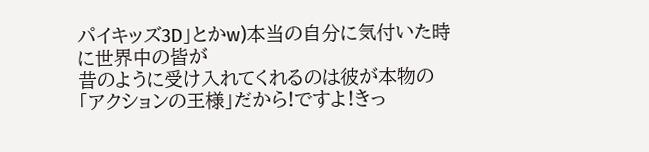パイキッズ3D」とかw)本当の自分に気付いた時に世界中の皆が
昔のように受け入れてくれるのは彼が本物の「アクションの王様」だから!ですよ!きっ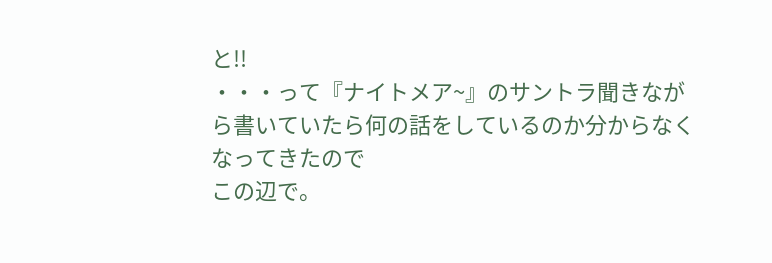と!!
・・・って『ナイトメア~』のサントラ聞きながら書いていたら何の話をしているのか分からなくなってきたので
この辺で。